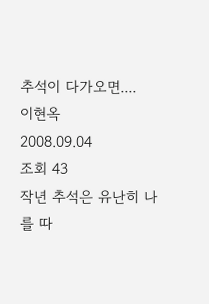추석이 다가오면....
이현옥
2008.09.04
조회 43
작년 추석은 유난히 나를 따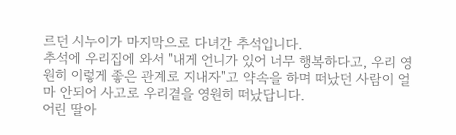르던 시누이가 마지막으로 다녀간 추석입니다.
추석에 우리집에 와서 "내게 언니가 있어 너무 행복하다고, 우리 영원히 이렇게 좋은 관계로 지내자"고 약속을 하며 떠났던 사람이 얼마 안되어 사고로 우리곁을 영원히 떠났답니다.
어린 딸아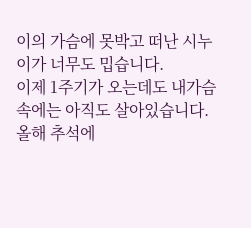이의 가슴에 못박고 떠난 시누이가 너무도 밉습니다.
이제 1주기가 오는데도 내가슴속에는 아직도 살아있습니다.
올해 추석에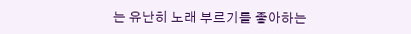는 유난히 노래 부르기를 좋아하는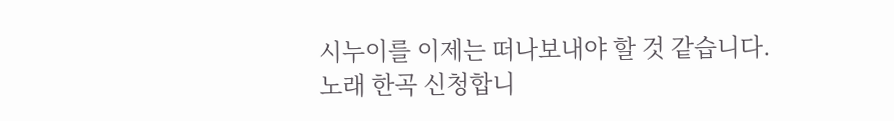시누이를 이제는 떠나보내야 할 것 같습니다.
노래 한곡 신청합니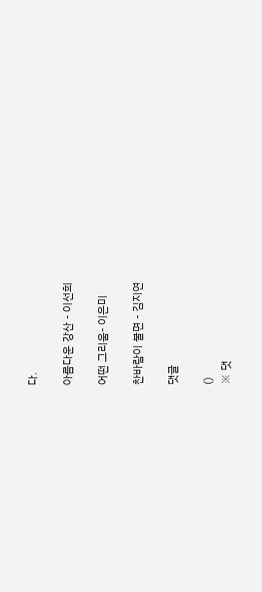다.

아름다운 강산 - 이선희

어떤 그리움- 이은미

찬바람이 불면 - 김지연

댓글

()
※ 댓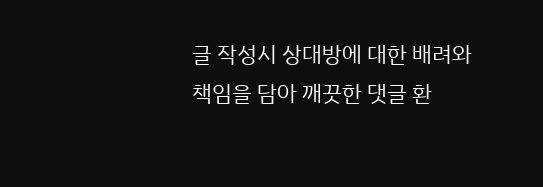글 작성시 상대방에 대한 배려와 책임을 담아 깨끗한 댓글 환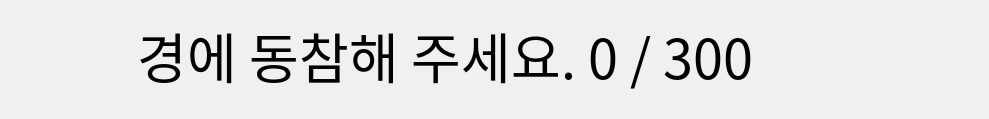경에 동참해 주세요. 0 / 300